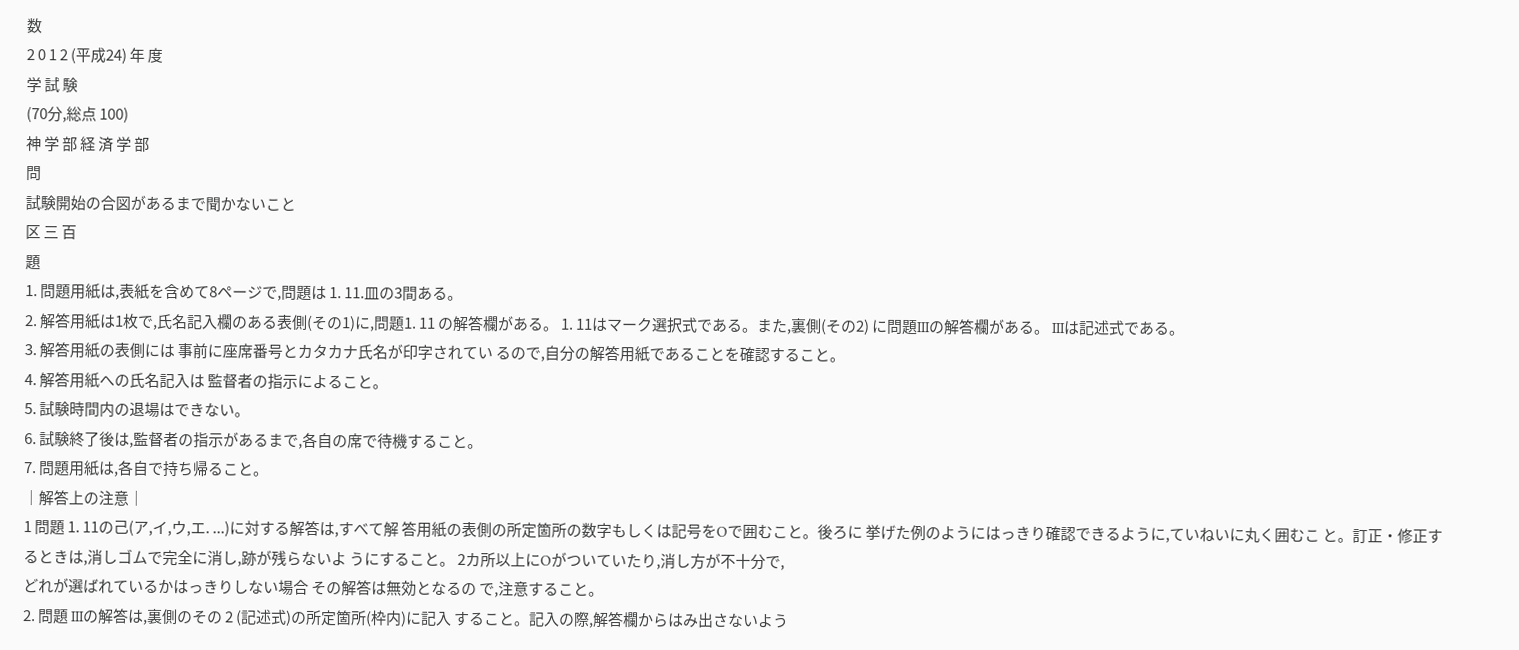数
2 0 1 2 (平成24) 年 度
学 試 験
(70分,総点 100)
神 学 部 経 済 学 部
問
試験開始の合図があるまで聞かないこと
区 三 百
題
1. 問題用紙は,表紙を含めて8ページで,問題は 1. 11.皿の3間ある。
2. 解答用紙は1枚で,氏名記入欄のある表側(その1)に,問題1. 11 の解答欄がある。 1. 11はマーク選択式である。また,裏側(その2) に問題IIIの解答欄がある。 IIIは記述式である。
3. 解答用紙の表側には 事前に座席番号とカタカナ氏名が印字されてい るので,自分の解答用紙であることを確認すること。
4. 解答用紙への氏名記入は 監督者の指示によること。
5. 試験時間内の退場はできない。
6. 試験終了後は,監督者の指示があるまで,各自の席で待機すること。
7. 問題用紙は,各自で持ち帰ること。
│解答上の注意│
1 問題 1. 11の己(ア,イ,ウ,エ. ...)に対する解答は,すべて解 答用紙の表側の所定箇所の数字もしくは記号をOで囲むこと。後ろに 挙げた例のようにはっきり確認できるように,ていねいに丸く囲むこ と。訂正・修正するときは,消しゴムで完全に消し,跡が残らないよ うにすること。 2カ所以上にOがついていたり,消し方が不十分で,
どれが選ばれているかはっきりしない場合 その解答は無効となるの で,注意すること。
2. 問題 IIIの解答は,裏側のその 2 (記述式)の所定箇所(枠内)に記入 すること。記入の際,解答欄からはみ出さないよう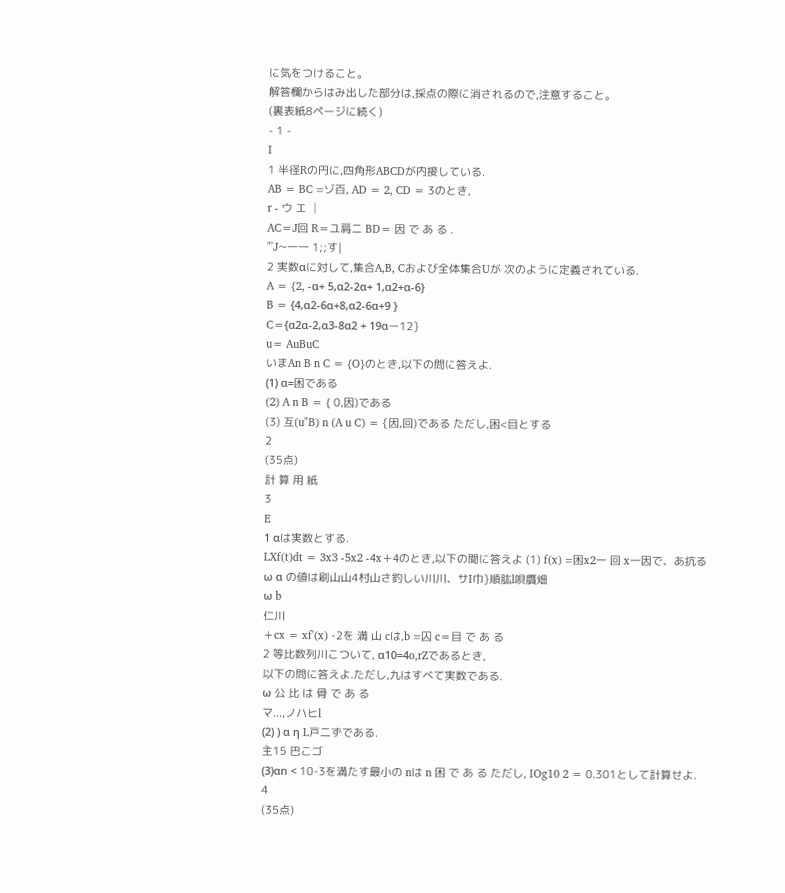に気をつけること。
解答欄からはみ出した部分は,採点の際に消されるので,注意すること。
(裏表紙8ページに続く)
‑ 1 ‑
I
1 半径Rの円に,四角形ABCDが内接している.
AB = BC =ゾ百, AD = 2, CD = 3のとき,
r ‑ ウ エ │
AC=J回 R=ユ肩ニ BD= 因 で あ る .
"'J~一一 1;;す|
2 実数αに対して,集合A,B, Cおよび全体集合Uが 次のように定義されている.
A = {2, ‑α+ 5,α2‑2α+ 1,α2+α‑6}
B = {4,α2‑6α+8,α2‑6α+9 }
C={α2α‑2,α3‑8α2 + 19αー12}
u= AuBuC
いまAn B n C = {O}のとき,以下の問に答えよ.
(1) α=困である
(2) A n B = { 0,因)である
(3) 互(u"B) n (A u C) = {因,回)である ただし,困<目とする
2
(35点)
計 算 用 紙
3
E
1 αは実数とする.
LXf(t)dt = 3x3 ‑5x2 ‑4x+4のとき,以下の聞に答えよ (1) f(x) =困x2一 回 x一因で、あ抗る
ω α の値は刷山山4村山さ釣しい川川、サI巾}順肱l唄贋畑
ω b
仁川
+cx = xf'(x) ‑2を 満 山 cは,b =囚 c=目 で あ る
2 等比数列川こついて, α10=4o,rZであるとき,
以下の問に答えよ.ただし,九はすべて実数である.
ω 公 比 は 骨 で あ る
マ...,ノハヒl
(2) ) α η L戸二ずである.
主15 巴こゴ
(3)αn < 10‑3を満たす最小の nは n 困 で あ る ただし, IOg10 2 = 0.301として計算せよ.
4
(35点)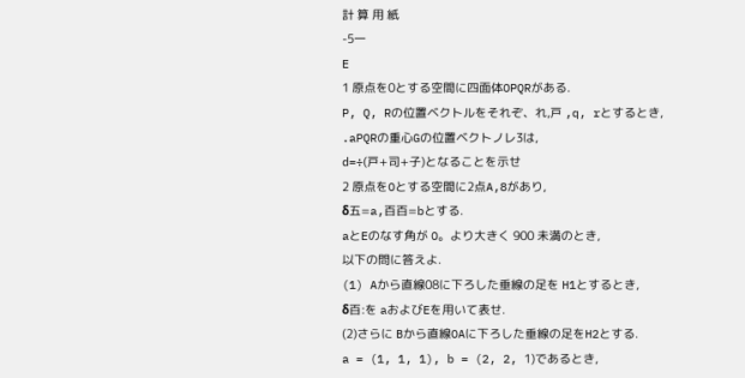計 算 用 紙
‑5一
E
1 原点を0とする空間に四面体OPQRがある.
P, Q, Rの位置ベクトルをそれぞ、れ,戸 ,q, rとするとき,
.aPQRの重心Gの位置ベクトノレ3は,
d=÷(戸+司+子)となることを示せ
2 原点をOとする空間に2点A,8があり,
δ五=a,百百=bとする.
aとEのなす角が O。より大きく 900 未満のとき,
以下の問に答えよ.
(1) Aから直線08に下ろした垂線の足を H1とするとき,
δ百:を aおよびEを用いて表せ.
(2)さらに Bから直線OAに下ろした垂線の足をH2とする.
a = (1, 1, 1), b = (2, 2, 1)であるとき,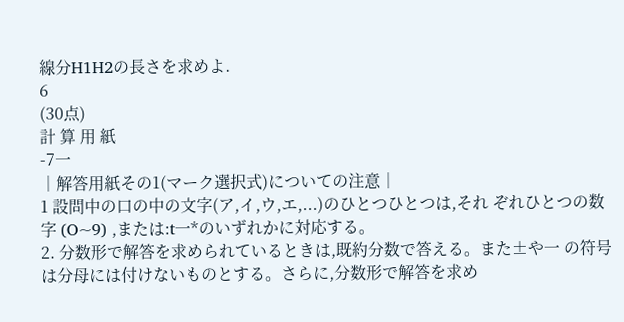線分H1H2の長さを求めよ.
6
(30点)
計 算 用 紙
‑7一
│解答用紙その1(マーク選択式)についての注意│
1 設問中の口の中の文字(ア,イ,ウ,エ,...)のひとつひとつは,それ ぞれひとつの数字 (O~9) ,または:t一*のいずれかに対応する。
2. 分数形で解答を求められているときは,既約分数で答える。また±や一 の符号は分母には付けないものとする。さらに,分数形で解答を求め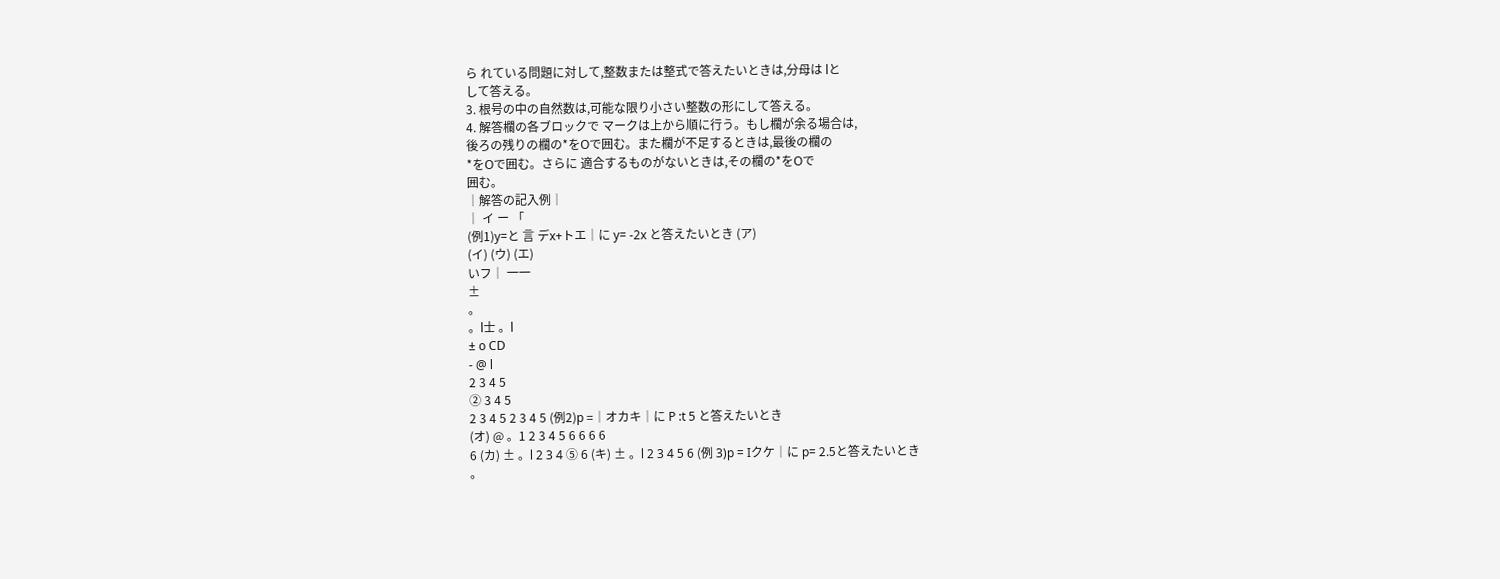ら れている問題に対して,整数または整式で答えたいときは,分母は lと
して答える。
3. 根号の中の自然数は,可能な限り小さい整数の形にして答える。
4. 解答欄の各ブロックで マークは上から順に行う。もし欄が余る場合は,
後ろの残りの欄の*をOで囲む。また欄が不足するときは,最後の欄の
*をOで囲む。さらに 適合するものがないときは,その欄の*をOで
囲む。
│解答の記入例│
│ イ ー 「
(例1)y=と 言 デx+トエ│に y= ‑2x と答えたいとき (ア)
(イ) (ウ) (エ)
いフ│ 一一
±
。
。l士 。l
± o CD
‑ @ l
2 3 4 5
② 3 4 5
2 3 4 5 2 3 4 5 (例2)p =│オカキ│に P :t 5 と答えたいとき
(オ) @ 。1 2 3 4 5 6 6 6 6
6 (カ) ± 。l 2 3 4 ⑤ 6 (キ) ± 。l 2 3 4 5 6 (例 3)p = Iクケ│に p= 2.5と答えたいとき
。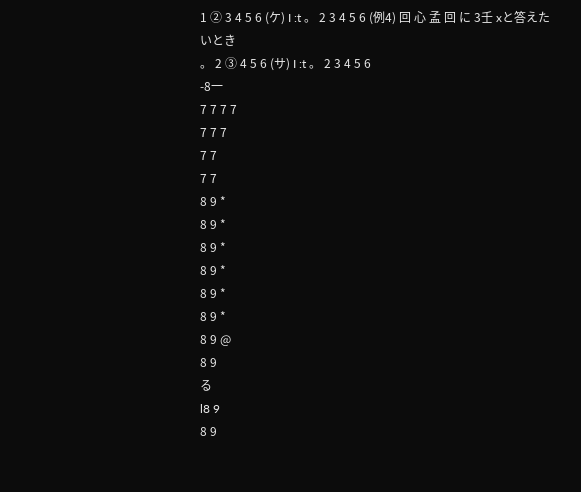1 ② 3 4 5 6 (ケ) I :t 。 2 3 4 5 6 (例4) 回 心 孟 回 に 3壬 xと答えたいとき
。 2 ③ 4 5 6 (サ) I :t 。 2 3 4 5 6
‑8一
7 7 7 7
7 7 7
7 7
7 7
8 9 *
8 9 *
8 9 *
8 9 *
8 9 *
8 9 *
8 9 @
8 9
る
l8 9
8 9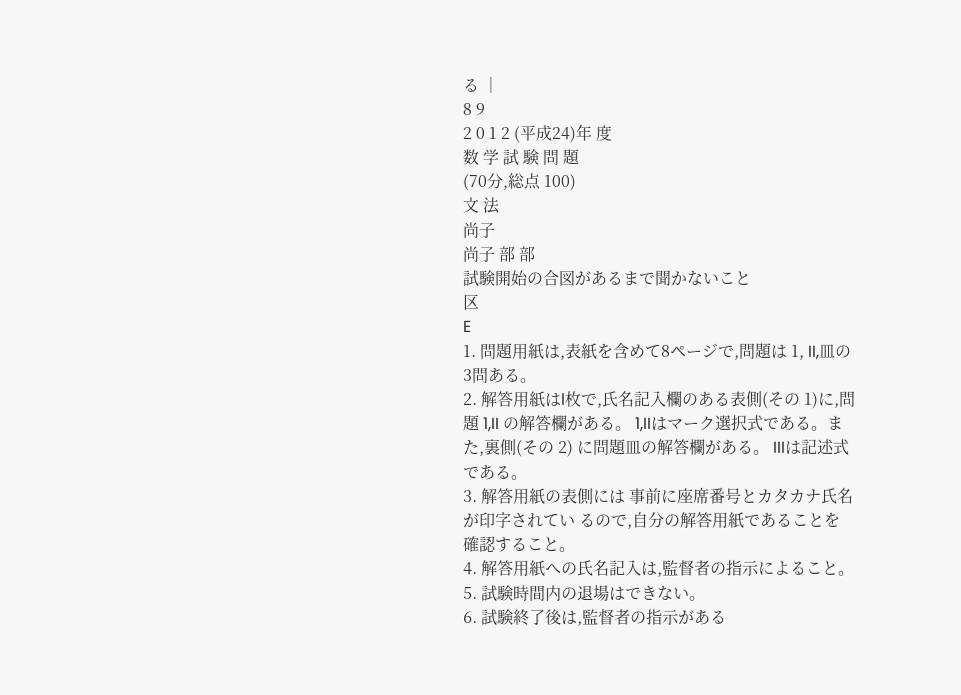る │
8 9
2 0 1 2 (平成24)年 度
数 学 試 験 問 題
(70分,総点 100)
文 法
尚子
尚子 部 部
試験開始の合図があるまで聞かないこと
区
E
1. 問題用紙は,表紙を含めて8ページで,問題は 1, II,皿の 3問ある。
2. 解答用紙はl枚で,氏名記入欄のある表側(その 1)に,問題 1,II の解答欄がある。 1,IIはマーク選択式である。また,裏側(その 2) に問題皿の解答欄がある。 IIIは記述式である。
3. 解答用紙の表側には 事前に座席番号とカタカナ氏名が印字されてい るので,自分の解答用紙であることを確認すること。
4. 解答用紙への氏名記入は,監督者の指示によること。
5. 試験時間内の退場はできない。
6. 試験終了後は,監督者の指示がある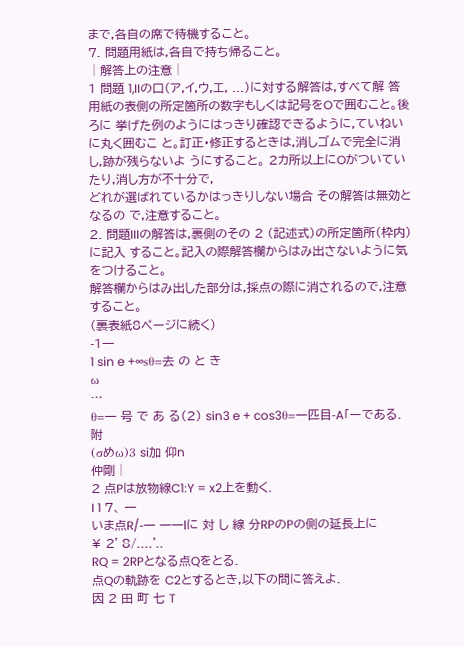まで,各自の席で待機すること。
7. 問題用紙は,各自で持ち帰ること。
│解答上の注意│
1 問題 1,IIの口(ア,イ,ウ,エ, ...)に対する解答は,すべて解 答用紙の表側の所定箇所の数字もしくは記号をOで囲むこと。後ろに 挙げた例のようにはっきり確認できるように,ていねいに丸く囲むこ と。訂正・修正するときは,消しゴムで完全に消し,跡が残らないよ うにすること。 2カ所以上にOがついていたり,消し方が不十分で,
どれが選ばれているかはっきりしない場合 その解答は無効となるの で,注意すること。
2. 問題IIIの解答は,裏側のその 2 (記述式)の所定箇所(枠内)に記入 すること。記入の際解答欄からはみ出さないように気をつけること。
解答欄からはみ出した部分は,採点の際に消されるので,注意すること。
(裏表紙8ページに続く)
‑1一
1 sin e +∞sθ=去 の と き
ω
…
θ=一 号 で あ る(2) sin3 e + cos3θ=一匹目‑A「ーである.
附
(σめω)3 si加 仰n
仲剛│
2 点Pは放物線C1:Y = x2上を動く.
I 1 7、 一
いま点R/‑一 一一lに 対 し 線 分RPのPの側の延長上に
¥ 2' 8/....'..
RQ = 2RPとなる点Qをとる.
点Qの軌跡を C2とするとき,以下の問に答えよ.
因 2 田 町 七 T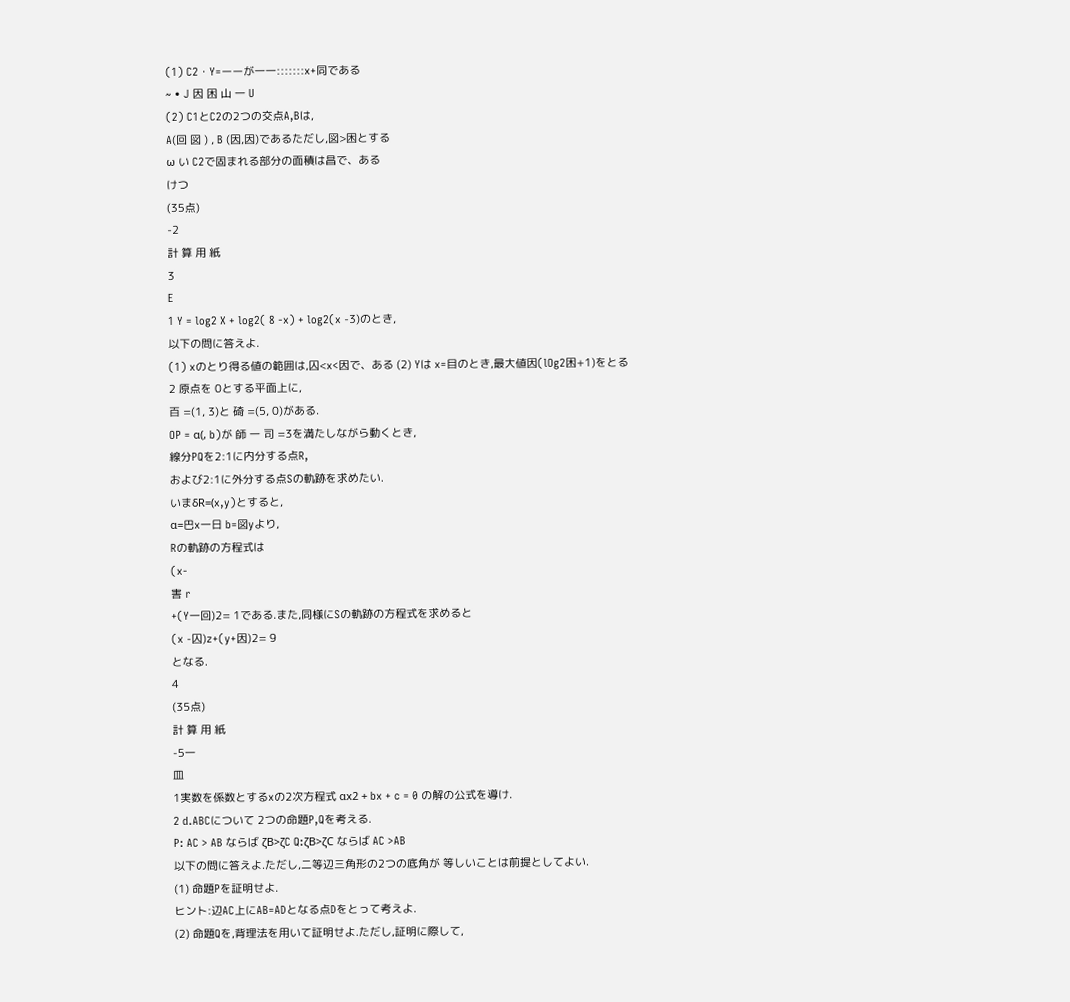(1) C2・Y=ーーが一一:::::::x+同である
~ • J 因 困 山 一 U
(2) C1とC2の2つの交点A,Bは,
A(回 図 ) , B (因,因)であるただし,図>困とする
ω い C2で固まれる部分の面積は昌で、ある
けつ
(35点)
‑2
計 算 用 紙
3
E
1 Y = log2 X + log2( 8 ‑x) + log2(x ‑3)のとき,
以下の問に答えよ.
(1) xのとり得る値の範囲は,囚<x<因で、ある (2) Yは x=目のとき,最大値因(lOg2困+1)をとる
2 原点を 0とする平面上に,
百 =(1, 3)と 碕 =(5, 0)がある.
OP = α(, b)が 師 一 司 =3を満たしながら動くとき,
線分PQを2:1に内分する点R,
および2:1に外分する点Sの軌跡を求めたい.
いまδR=(x,y)とすると,
α=巴x一日 b=図yより,
Rの軌跡の方程式は
(x‑
害 r
+(Y一回)2= 1である.また,同様にSの軌跡の方程式を求めると
(x ‑囚)z+(y+因)2= 9
となる.
4
(35点)
計 算 用 紙
‑5一
皿
1実数を係数とするxの2次方程式 αx2 + bx + c = 0 の解の公式を導け.
2 d.ABCについて 2つの命題P,Qを考える.
P: AC > AB ならば ζB>ζC Q:ζB>ζC ならば AC >AB
以下の問に答えよ.ただし,二等辺三角形の2つの底角が 等しいことは前提としてよい.
(1) 命題Pを証明せよ.
ヒント:辺AC上にAB=ADとなる点Dをとって考えよ.
(2) 命題Qを,背理法を用いて証明せよ.ただし,証明に際して,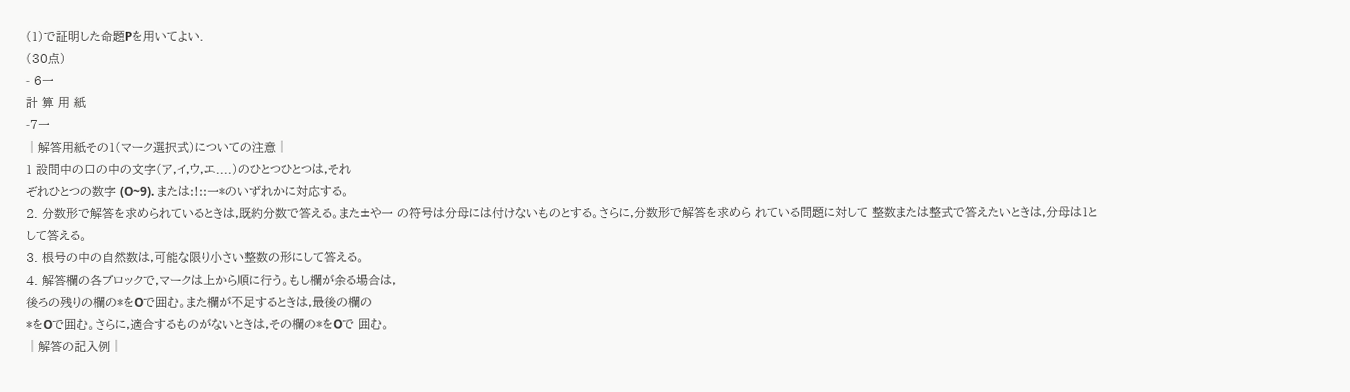(1)で証明した命題Pを用いてよい.
(30点)
‑ 6一
計 算 用 紙
‑7一
│解答用紙その1(マーク選択式)についての注意│
1 設問中の口の中の文字(ア,イ,ウ,エ....)のひとつひとつは,それ
ぞれひとつの数字 (O~9). または:!::一*のいずれかに対応する。
2. 分数形で解答を求められているときは,既約分数で答える。また±や一 の符号は分母には付けないものとする。さらに,分数形で解答を求めら れている問題に対して 整数または整式で答えたいときは,分母は1と
して答える。
3. 根号の中の自然数は,可能な限り小さい整数の形にして答える。
4. 解答欄の各ブロックで,マークは上から順に行う。もし欄が余る場合は,
後ろの残りの欄の*をOで囲む。また欄が不足するときは,最後の欄の
*をOで囲む。さらに,適合するものがないときは,その欄の*をOで 囲む。
│解答の記入例│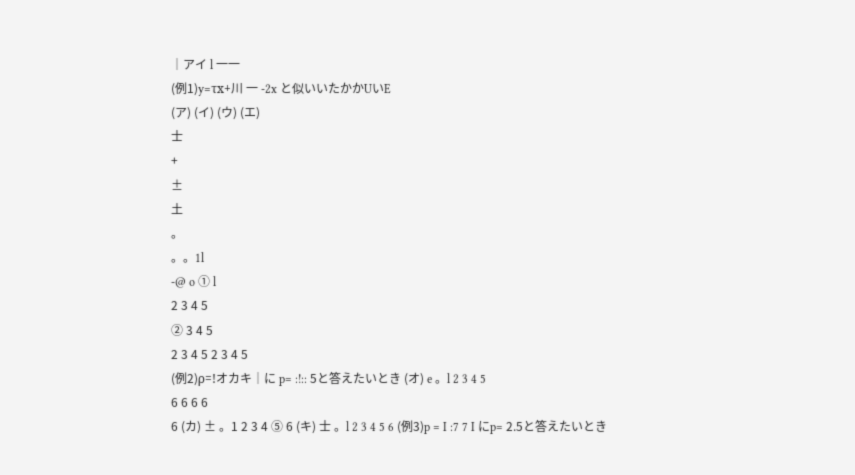│アイ l 一一
(例1)y=τx+川 一 ‑2x と似いいたかかUいE
(ア) (イ) (ウ) (エ)
士
+
±
土
。
。。1l
‑@ o ① l
2 3 4 5
② 3 4 5
2 3 4 5 2 3 4 5
(例2)ρ=!オカキ│に p= :!:: 5と答えたいとき (オ) e 。l 2 3 4 5
6 6 6 6
6 (カ) ± 。1 2 3 4 ⑤ 6 (キ) 士 。l 2 3 4 5 6 (例3)p = I :7 7 I にp= 2.5と答えたいとき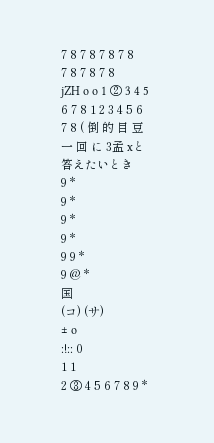7 8 7 8 7 8 7 8
7 8 7 8 7 8
jZH o o 1 ② 3 4 5 6 7 8 1 2 3 4 5 6 7 8 ( 倒 的 目 豆 一 回 に 3孟 xと答えたいとき
9 *
9 *
9 *
9 *
9 9 *
9 @ *
国
(コ) (サ)
± o
:!:: 0
1 1
2 ③ 4 5 6 7 8 9 *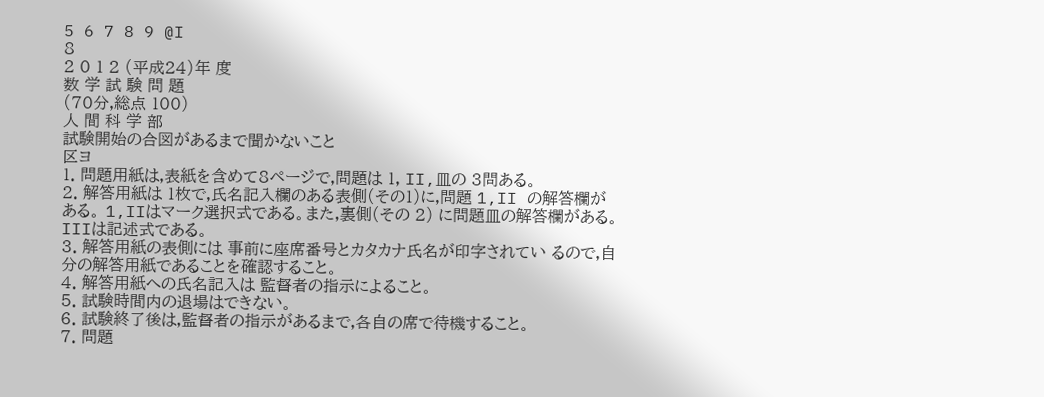5 6 7 8 9 @I
8
2 0 1 2 (平成24)年 度
数 学 試 験 問 題
(70分,総点 100)
人 間 科 学 部
試験開始の合図があるまで聞かないこと
区ヨ
1. 問題用紙は,表紙を含めて8ページで,問題は 1, II,皿の 3問ある。
2. 解答用紙は 1枚で,氏名記入欄のある表側(その1)に,問題 1,II の解答欄がある。 1,IIはマーク選択式である。また,裏側(その 2) に問題皿の解答欄がある。 IIIは記述式である。
3. 解答用紙の表側には 事前に座席番号とカタカナ氏名が印字されてい るので,自分の解答用紙であることを確認すること。
4. 解答用紙への氏名記入は 監督者の指示によること。
5. 試験時間内の退場はできない。
6. 試験終了後は,監督者の指示があるまで,各自の席で待機すること。
7. 問題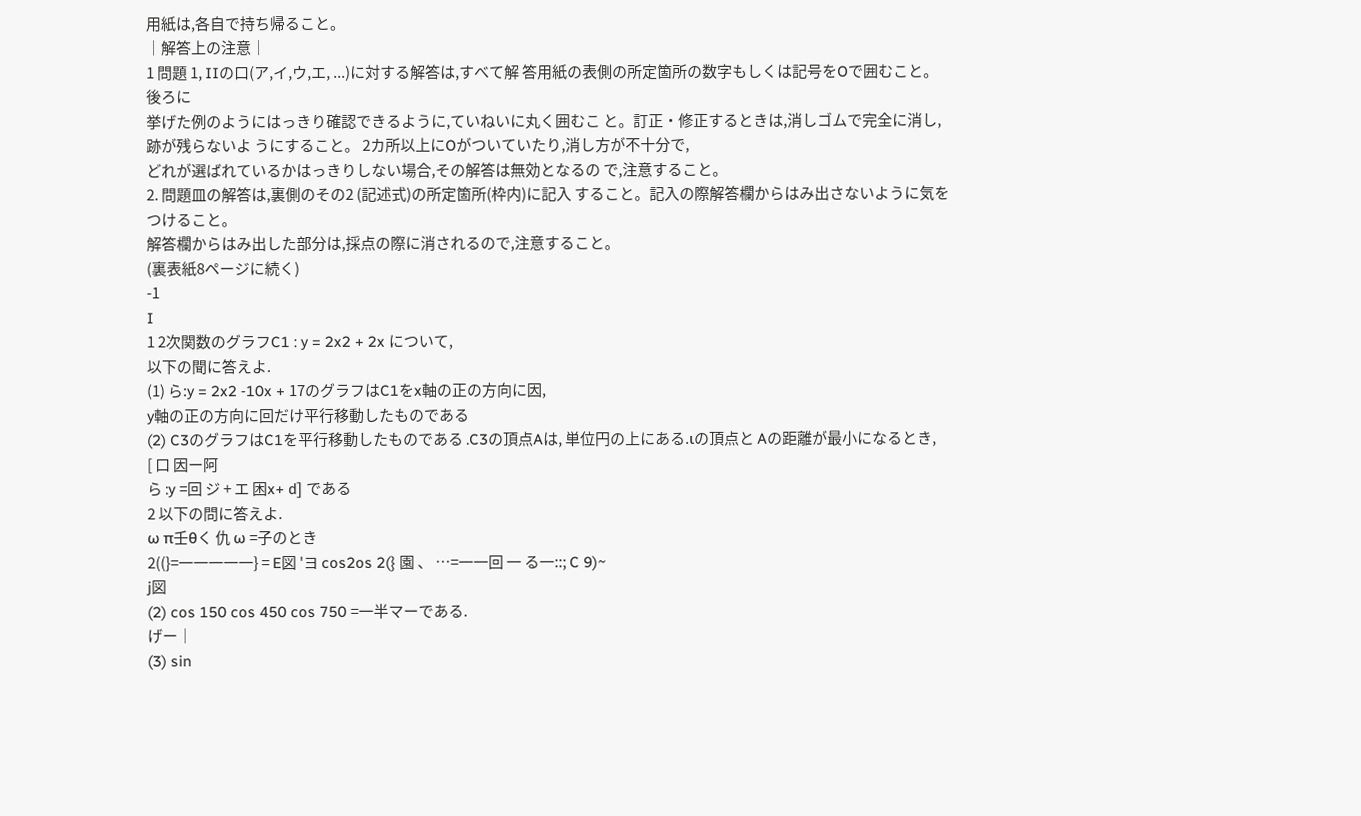用紙は,各自で持ち帰ること。
│解答上の注意│
1 問題 1, IIの口(ア,イ,ウ,エ, ...)に対する解答は,すべて解 答用紙の表側の所定箇所の数字もしくは記号をOで囲むこと。後ろに
挙げた例のようにはっきり確認できるように,ていねいに丸く囲むこ と。訂正・修正するときは,消しゴムで完全に消し,跡が残らないよ うにすること。 2カ所以上にOがついていたり,消し方が不十分で,
どれが選ばれているかはっきりしない場合,その解答は無効となるの で,注意すること。
2. 問題皿の解答は,裏側のその2 (記述式)の所定箇所(枠内)に記入 すること。記入の際解答欄からはみ出さないように気をつけること。
解答欄からはみ出した部分は,採点の際に消されるので,注意すること。
(裏表紙8ページに続く)
‑1
I
1 2次関数のグラフC1 : y = 2x2 + 2x について,
以下の聞に答えよ.
(1) ら:y = 2x2 ‑10x + 17のグラフはC1をx軸の正の方向に因,
y軸の正の方向に回だけ平行移動したものである
(2) C3のグラフはC1を平行移動したものである .C3の頂点Aは, 単位円の上にある.ιの頂点と Aの距離が最小になるとき,
[ 口 因ー阿
ら :y =回 ジ + エ 困x+ d] である
2 以下の問に答えよ.
ω π壬θく 仇 ω =子のとき
2((}=一一一一一} = E図 'ヨ cos2os 2(} 園 、 …=一一回 一 る一::; C 9)~
j図
(2) cos 150 cos 450 cos 750 =一半マーである.
げー│
(3) sin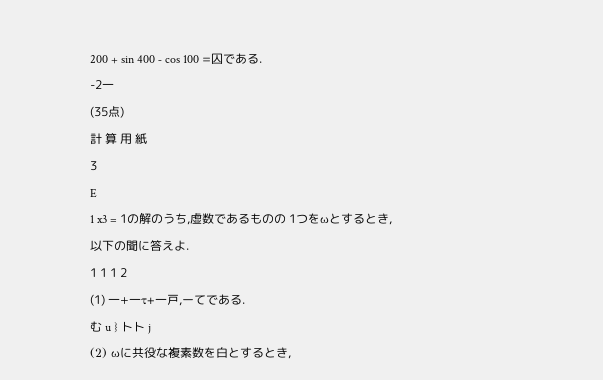200 + sin 400 ‑ cos 100 =囚である.
‑2一
(35点)
計 算 用 紙
3
E
1 x3 = 1の解のうち,虚数であるものの 1つをωとするとき,
以下の聞に答えよ.
1 1 1 2
(1) 一+一τ+一戸,ーてである.
む u } トト j
(2) ωに共役な複素数を白とするとき,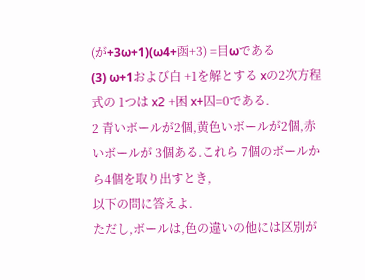(が+3ω+1)(ω4+函+3) =目ωである
(3) ω+1および白 +1を解とする xの2次方程式の 1つは x2 +困 x+囚=0である.
2 青いボールが2個,黄色いボールが2個,赤いボールが 3個ある.これら 7個のボールから4個を取り出すとき,
以下の問に答えよ.
ただし,ボールは,色の違いの他には区別が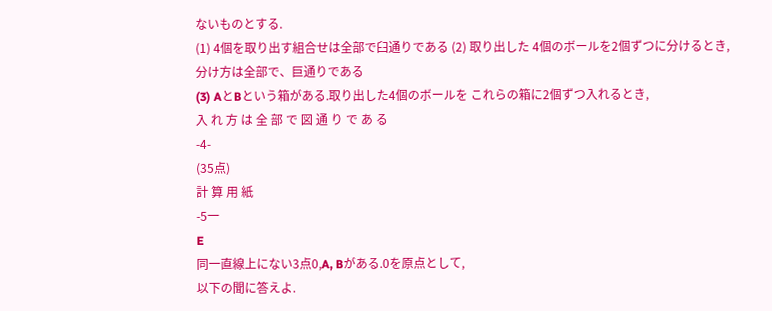ないものとする.
(1) 4個を取り出す組合せは全部で臼通りである (2) 取り出した 4個のボールを2個ずつに分けるとき,
分け方は全部で、巨通りである
(3) AとBという箱がある.取り出した4個のボールを これらの箱に2個ずつ入れるとき,
入 れ 方 は 全 部 で 図 通 り で あ る
‑4‑
(35点)
計 算 用 紙
‑5一
E
同一直線上にない3点0,A, Bがある.0を原点として,
以下の聞に答えよ.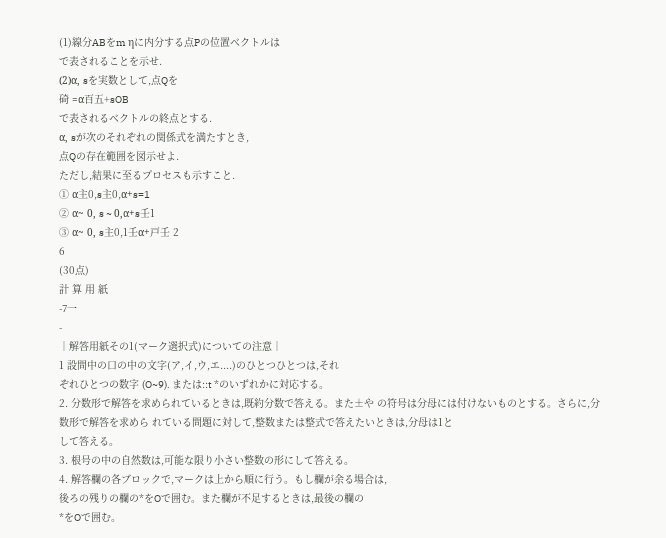(1)線分ABをm ηに内分する点Pの位置ベクトルは
で表されることを示せ.
(2)α, sを実数として,点Qを
碕 =α百五+sOB
で表されるベクトルの終点とする.
α, sが次のそれぞれの関係式を満たすとき,
点Qの存在範囲を図示せよ.
ただし,結果に至るプロセスも示すこと.
① α主0,s主0,α+s=1
② α~ 0, s ~ 0,α+s壬1
③ α~ 0, s主0,1壬α+戸壬 2
6
(30点)
計 算 用 紙
‑7一
‑
│解答用紙その1(マーク選択式)についての注意│
1 設問中の口の中の文字(ア,イ,ウ,エ....)のひとつひとつは,それ
ぞれひとつの数字 (O~9). または::t *のいずれかに対応する。
2. 分数形で解答を求められているときは,既約分数で答える。また±や の符号は分母には付けないものとする。さらに,分数形で解答を求めら れている問題に対して,整数または整式で答えたいときは,分母は1と
して答える。
3. 根号の中の自然数は,可能な限り小さい整数の形にして答える。
4. 解答欄の各ブロックで,マークは上から順に行う。もし欄が余る場合は,
後ろの残りの欄の*をOで囲む。また欄が不足するときは,最後の欄の
*をOで囲む。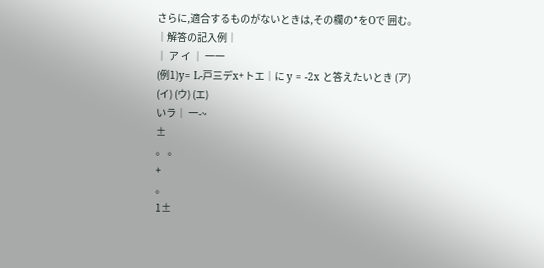さらに,適合するものがないときは,その欄の*をOで 囲む。
│解答の記入例│
│ ア イ │ 一一
(例1)y= L‑戸三デx+トエ│に y = ‑2x と答えたいとき (ア)
(イ) (ウ) (エ)
いラ│ 一-~
±
。 。
+
。
1±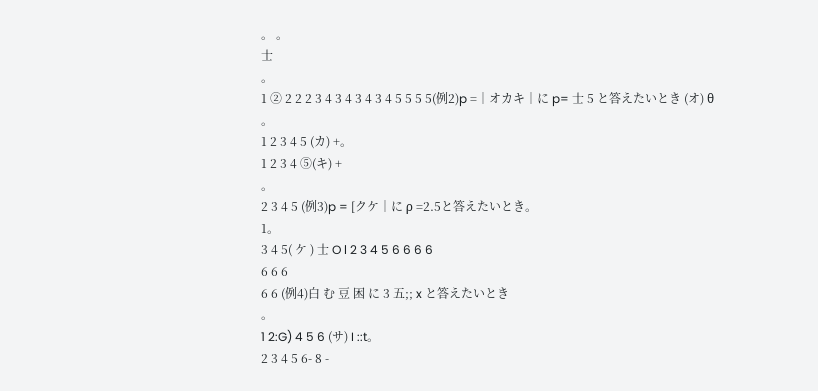。 。
士
。
1 ② 2 2 2 3 4 3 4 3 4 3 4 5 5 5 5(例2)p =│オカキ│に p= 士 5 と答えたいとき (オ) θ
。
1 2 3 4 5 (カ) +。
1 2 3 4 ⑤(キ) +
。
2 3 4 5 (例3)p = [クケ│に ρ =2.5と答えたいとき。
1。
3 4 5( ケ ) 士 O l 2 3 4 5 6 6 6 6
6 6 6
6 6 (例4)白 む 豆 困 に 3 五;; x と答えたいとき
。
1 2:G) 4 5 6 (サ) I ::t。
2 3 4 5 6‑ 8 ‑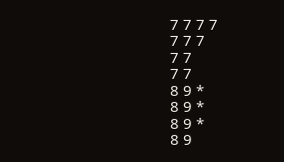7 7 7 7
7 7 7
7 7
7 7
8 9 *
8 9 *
8 9 *
8 9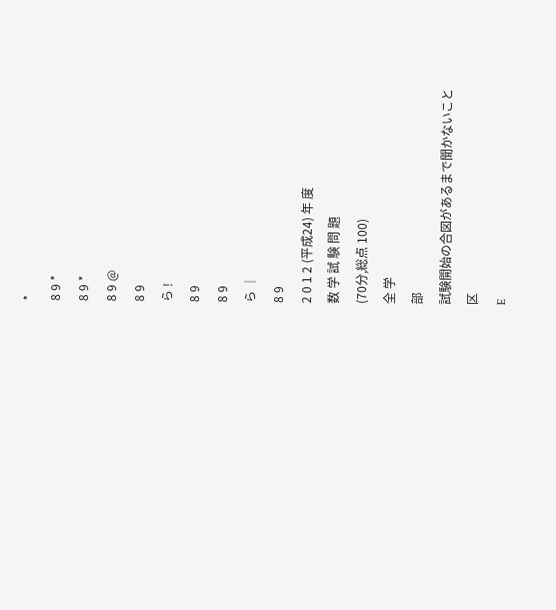*
8 9 *
8 9 *
8 9 @
8 9
ら !
8 9
8 9
ら │
8 9
2 0 1 2 (平成24) 年 度
数 学 試 験 問 題
(70分,総点 100)
全 学
部
試験開始の合図があるまで聞かないこと
区
E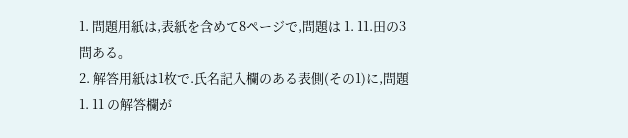1. 問題用紙は,表紙を含めて8ページで,問題は 1. 11.田の3問ある。
2. 解答用紙は1枚で.氏名記入欄のある表側(その1)に,問題1. 11 の解答欄が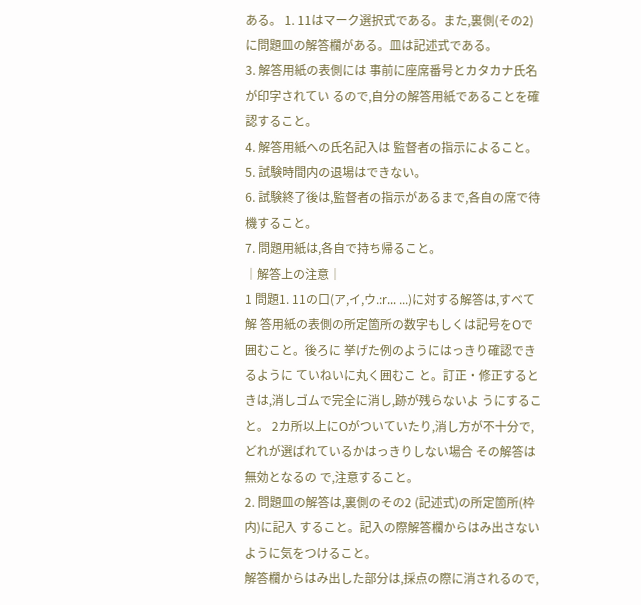ある。 1. 11はマーク選択式である。また,裏側(その2) に問題皿の解答欄がある。皿は記述式である。
3. 解答用紙の表側には 事前に座席番号とカタカナ氏名が印字されてい るので,自分の解答用紙であることを確認すること。
4. 解答用紙への氏名記入は 監督者の指示によること。
5. 試験時間内の退場はできない。
6. 試験終了後は,監督者の指示があるまで,各自の席で待機すること。
7. 問題用紙は,各自で持ち帰ること。
│解答上の注意│
1 問題1. 11の口(ア,イ,ウ.:r... ...)に対する解答は,すべて解 答用紙の表側の所定箇所の数字もしくは記号をOで囲むこと。後ろに 挙げた例のようにはっきり確認できるように ていねいに丸く囲むこ と。訂正・修正するときは,消しゴムで完全に消し,跡が残らないよ うにすること。 2カ所以上にOがついていたり,消し方が不十分で,
どれが選ばれているかはっきりしない場合 その解答は無効となるの で,注意すること。
2. 問題皿の解答は,裏側のその2 (記述式)の所定箇所(枠内)に記入 すること。記入の際解答欄からはみ出さないように気をつけること。
解答欄からはみ出した部分は,採点の際に消されるので,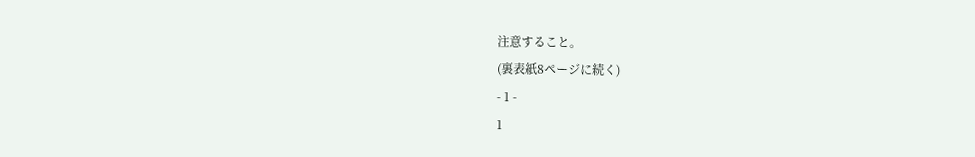注意すること。
(裏表紙8ページに続く)
‑ 1 ‑
1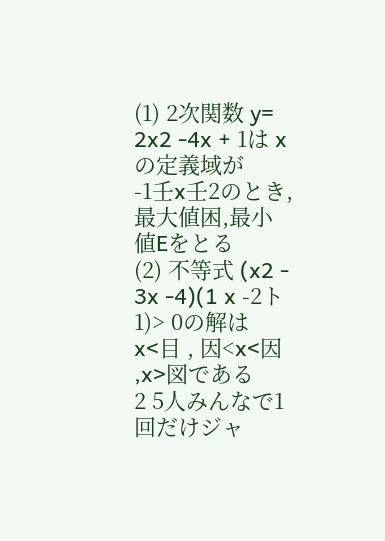(1) 2次関数 y= 2x2 ‑4x + 1は xの定義域が
‑1壬x壬2のとき,最大値困,最小値Eをとる
(2) 不等式 (x2 ‑ 3x ‑4)(1 x ‑2ト1)> 0の解は
x<目 , 因<x<因 ,x>図である
2 5人みんなで1回だけジャ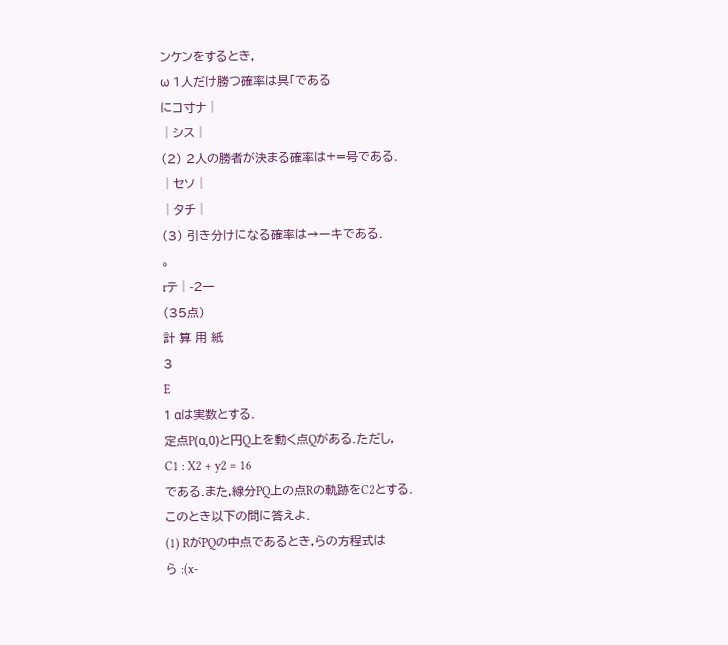ンケンをするとき,
ω 1人だけ勝つ確率は具「である
にコ寸ナ│
│シス│
(2) 2人の勝者が決まる確率は+=号である.
│セソ│
│タチ│
(3) 引き分けになる確率は→ーキである.
。
rテ│‑2一
(35点)
計 算 用 紙
3
E
1 αは実数とする.
定点P(α,0)と円Q上を動く点Qがある.ただし,
C1 : X2 + y2 = 16
である.また,線分PQ上の点Rの軌跡をC2とする.
このとき以下の問に答えよ.
(1) RがPQの中点であるとき,らの方程式は
ら :(x‑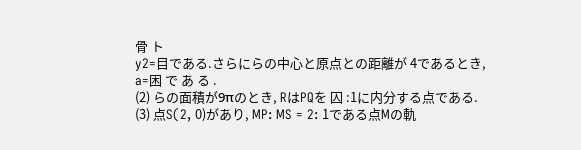骨 ト
y2=目である.さらにらの中心と原点との距離が 4であるとき,
a=困 で あ る .
(2) らの面積が9πのとき, RはPQを 囚 :1に内分する点である.
(3) 点S(2, 0)があり, MP: MS = 2: 1である点Mの軌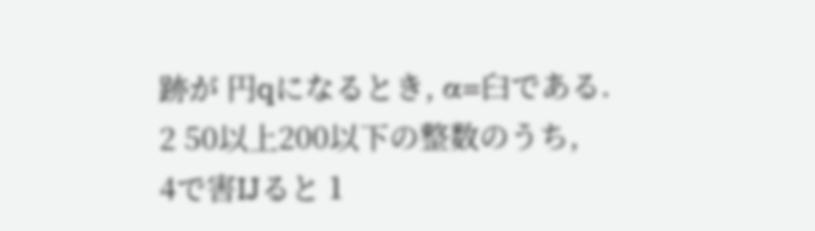跡が 円qになるとき, α=臼である.
2 50以上200以下の整数のうち,
4で害IJると 1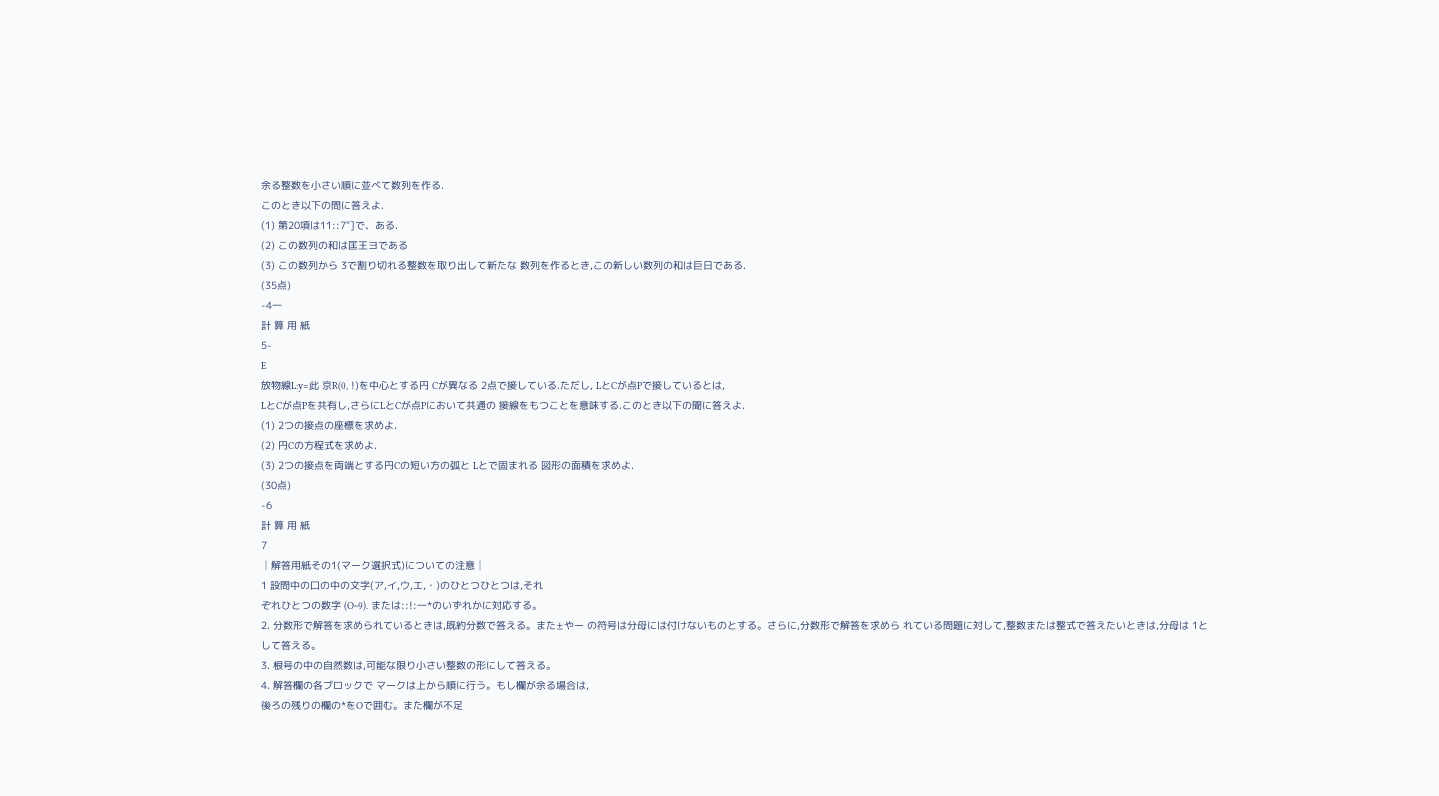余る整数を小さい順に並べて数列を作る.
このとき以下の問に答えよ.
(1) 第20項は11::7"]で、ある.
(2) この数列の和は匡王ヨである
(3) この数列から 3で割り切れる整数を取り出して新たな 数列を作るとき,この新しい数列の和は巨日である.
(35点)
‑4一
計 算 用 紙
5‑
E
放物線L:y=此 京R(0, !)を中心とする円 Cが異なる 2点で接している.ただし, LとCが点Pで接しているとは,
LとCが点Pを共有し,さらにLとCが点Pにおいて共通の 接線をもつことを意味する.このとき以下の聞に答えよ.
(1) 2つの接点の座標を求めよ.
(2) 円Cの方程式を求めよ.
(3) 2つの接点を両端とする円Cの短い方の弧と Lとで固まれる 図形の面積を求めよ.
(30点)
‑6
計 算 用 紙
7
│解答用紙その1(マーク選択式)についての注意│
1 設問中の口の中の文字(ア,イ,ウ,エ,・)のひとつひとつは,それ
ぞれひとつの数字 (O~9). または::!:一*のいずれかに対応する。
2. 分数形で解答を求められているときは,既約分数で答える。また±やー の符号は分母には付けないものとする。さらに,分数形で解答を求めら れている問題に対して,整数または整式で答えたいときは,分母は 1と
して答える。
3. 根号の中の自然数は,可能な限り小さい整数の形にして答える。
4. 解答欄の各ブロックで マークは上から順に行う。もし欄が余る場合は,
後ろの残りの欄の*をOで囲む。また欄が不足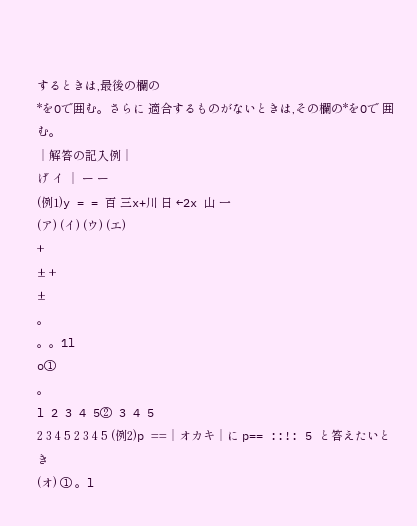するときは,最後の欄の
*をOで囲む。さらに 適合するものがないときは,その欄の*をOで 囲む。
│解答の記入例│
げ イ │ ー ー
(例1)y = = 百 三x+川 日 ←2x 山 一
(ア) (イ) (ウ) (エ)
+
± +
±
。
。。1l
o①
。
l 2 3 4 5② 3 4 5
2 3 4 5 2 3 4 5 (例2)p ==│オカキ│に p== ::!: 5 と答えたいとき
(オ) ① 。l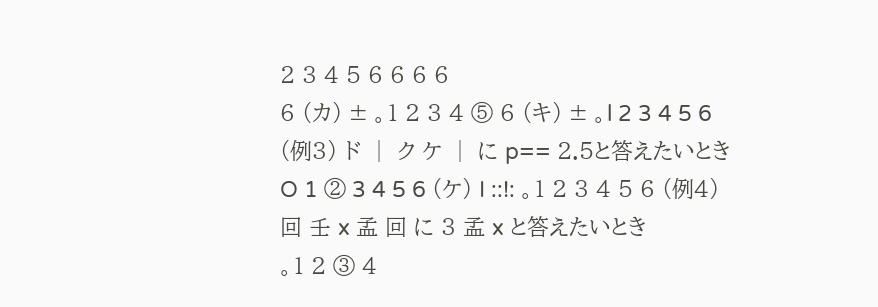2 3 4 5 6 6 6 6
6 (カ) ± 。1 2 3 4 ⑤ 6 (キ) ± 。l 2 3 4 5 6 (例3) ド │ ク ケ │ に p== 2.5と答えたいとき
O 1 ② 3 4 5 6 (ケ) I ::!: 。1 2 3 4 5 6 (例4) 回 壬 x 孟 回 に 3 孟 x と答えたいとき
。1 2 ③ 4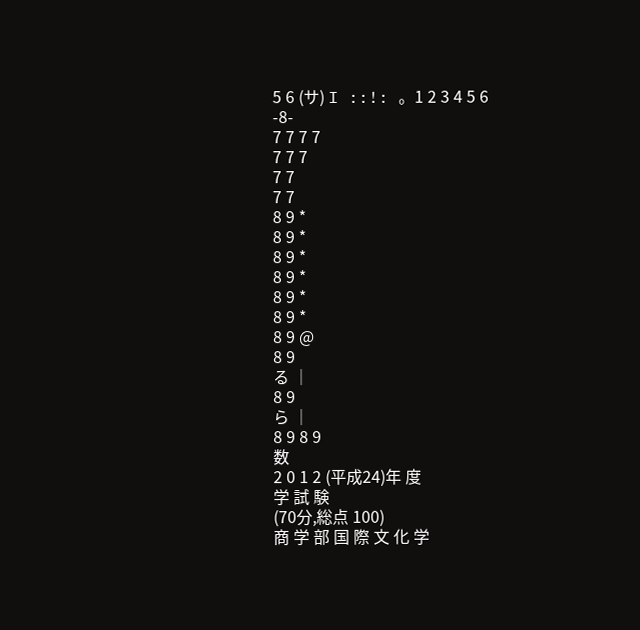5 6 (サ) I ::!: 。1 2 3 4 5 6
‑8‑
7 7 7 7
7 7 7
7 7
7 7
8 9 *
8 9 *
8 9 *
8 9 *
8 9 *
8 9 *
8 9 @
8 9
る │
8 9
ら │
8 9 8 9
数
2 0 1 2 (平成24)年 度
学 試 験
(70分,総点 100)
商 学 部 国 際 文 化 学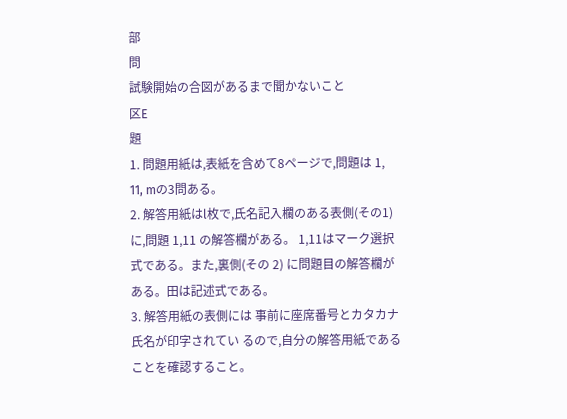部
問
試験開始の合図があるまで聞かないこと
区E
題
1. 問題用紙は,表紙を含めて8ページで,問題は 1, 11, mの3問ある。
2. 解答用紙はl枚で,氏名記入欄のある表側(その1)に,問題 1,11 の解答欄がある。 1,11はマーク選択式である。また,裏側(その 2) に問題目の解答欄がある。田は記述式である。
3. 解答用紙の表側には 事前に座席番号とカタカナ氏名が印字されてい るので,自分の解答用紙であることを確認すること。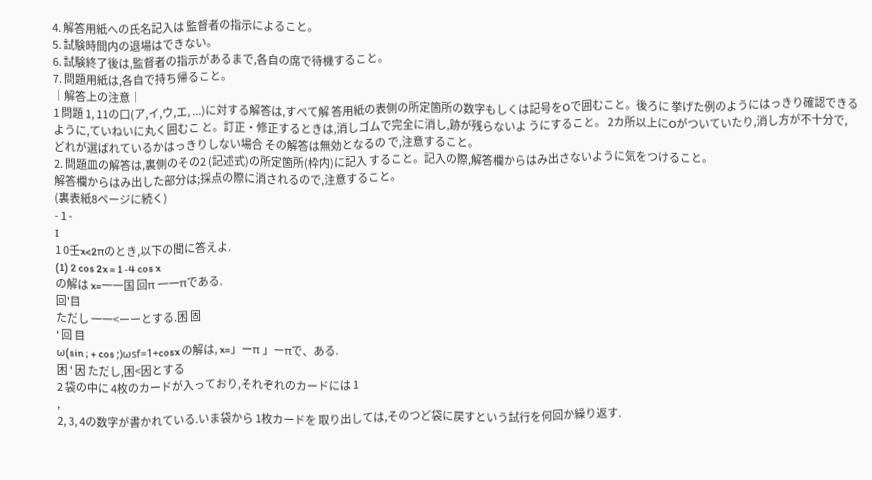4. 解答用紙への氏名記入は 監督者の指示によること。
5. 試験時間内の退場はできない。
6. 試験終了後は,監督者の指示があるまで,各自の席で待機すること。
7. 問題用紙は,各自で持ち帰ること。
│解答上の注意│
1 問題 1, 11の口(ア,イ,ウ,エ, ...)に対する解答は,すべて解 答用紙の表側の所定箇所の数字もしくは記号をOで囲むこと。後ろに 挙げた例のようにはっきり確認できるように,ていねいに丸く囲むこ と。訂正・修正するときは,消しゴムで完全に消し,跡が残らないよ うにすること。 2カ所以上にOがついていたり,消し方が不十分で,
どれが選ばれているかはっきりしない場合 その解答は無効となるの で,注意すること。
2. 問題皿の解答は,裏側のその2 (記述式)の所定箇所(枠内)に記入 すること。記入の際,解答欄からはみ出さないように気をつけること。
解答欄からはみ出した部分は;採点の際に消されるので,注意すること。
(裏表紙8ページに続く)
‑ 1 ‑
I
1 0壬x<2πのとき,以下の聞に答えよ.
(1) 2 cos 2x = 1 ‑4 cos x
の解は x=一一国 回π 一一πである.
回'目
ただし 一一<ーーとする.困 固
' 回 目
ω(sin ; + cos ;)ωsf=1+cosx の解は, x=」ーπ 」ーπで、ある.
困 ' 因 ただし,困<因とする
2 袋の中に 4枚のカードが入っており,それぞれのカードには 1
,
2, 3, 4の数字が書かれている.いま袋から 1枚カードを 取り出しては,そのつど袋に戻すという試行を何回か繰り返す.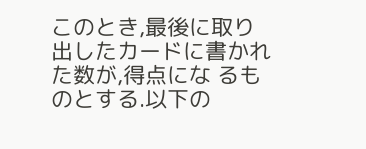このとき,最後に取り出したカードに書かれた数が,得点にな るものとする.以下の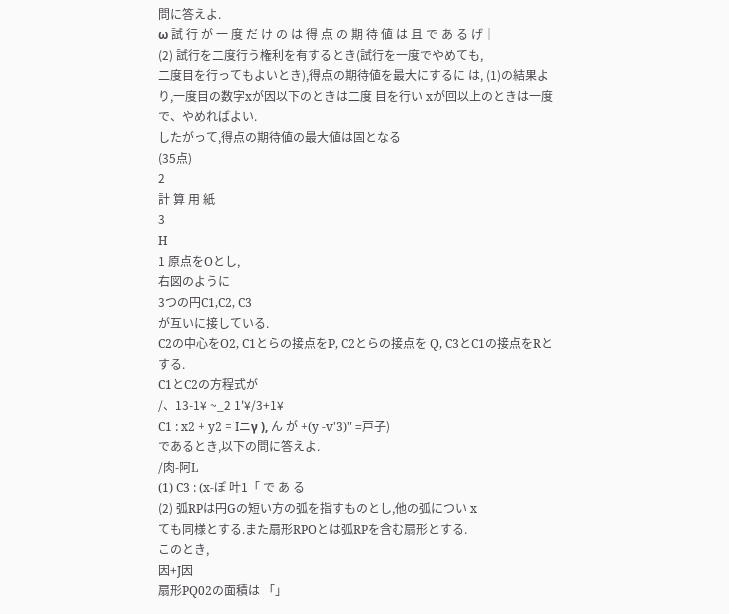問に答えよ.
ω 試 行 が 一 度 だ け の は 得 点 の 期 待 値 は 且 で あ る げ│
(2) 試行を二度行う権利を有するとき(試行を一度でやめても,
二度目を行ってもよいとき),得点の期待値を最大にするに は, (1)の結果より,一度目の数字xが因以下のときは二度 目を行い xが回以上のときは一度で、やめればよい.
したがって,得点の期待値の最大値は固となる
(35点)
2
計 算 用 紙
3
H
1 原点をOとし,
右図のように
3つの円C1,C2, C3
が互いに接している.
C2の中心をO2, C1とらの接点をP, C2とらの接点を Q, C3とC1の接点をRとする.
C1とC2の方程式が
/、13‑1¥ ~_2 1'¥/3+1¥
C1 : x2 + y2 = Iニγ ), ん が +(y ‑v'3)" =戸子)
であるとき,以下の問に答えよ.
/肉‑阿L
(1) C3 : (x‑ぽ 叶1「 で あ る
(2) 弧RPは円Gの短い方の弧を指すものとし,他の弧につい x
ても同様とする.また扇形RPOとは弧RPを含む扇形とする.
このとき,
因+J因
扇形PQ02の面積は 「」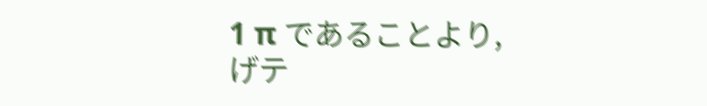1 π であることより,
げテ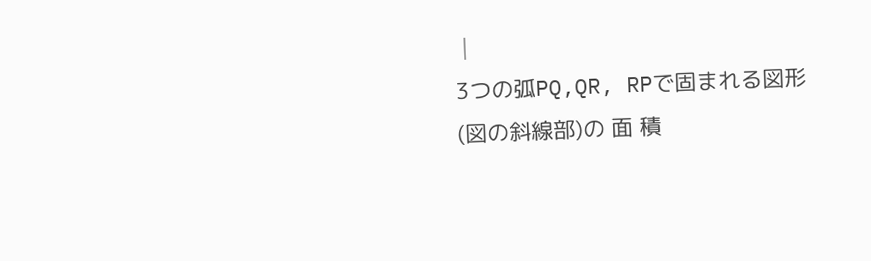│
3つの弧PQ,QR, RPで固まれる図形(図の斜線部)の 面 積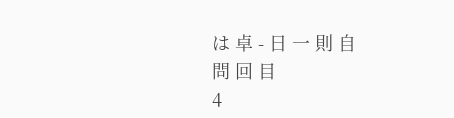は 卓 ‑ 日 一 則 自
問 回 目
4